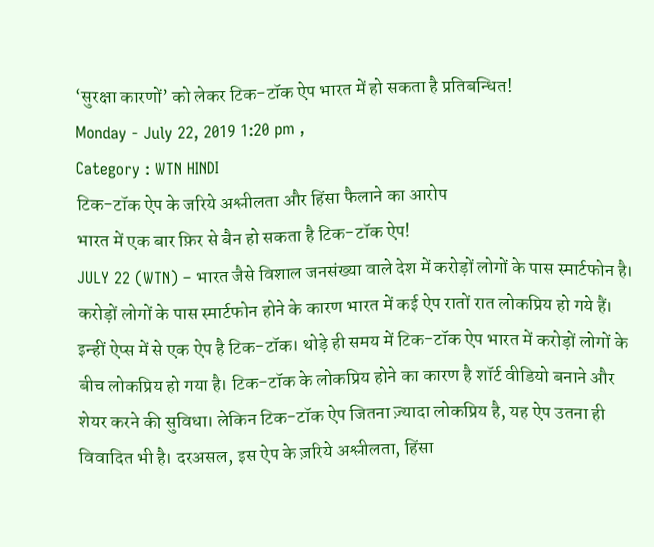‘सुरक्षा कारणों’ को लेकर टिक-टॉक ऐप भारत में हो सकता है प्रतिबन्धित!
Monday - July 22, 2019 1:20 pm ,
Category : WTN HINDI
टिक-टॉक ऐप के जरिये अश्लीलता और हिंसा फैलाने का आरोप
भारत में एक बार फ़िर से बैन हो सकता है टिक-टॉक ऐप!
JULY 22 (WTN) – भारत जैसे विशाल जनसंख्या वाले देश में करोड़ों लोगों के पास स्मार्टफोन है। करोड़ों लोगों के पास स्मार्टफोन होने के कारण भारत में कई ऐप रातों रात लोकप्रिय हो गये हैं। इन्हीं ऐप्स में से एक ऐप है टिक-टॉक। थोड़े ही समय में टिक-टॉक ऐप भारत में करोड़ों लोगों के बीच लोकप्रिय हो गया है। टिक-टॉक के लोकप्रिय होने का कारण है शॉर्ट वीडियो बनाने और शेयर करने की सुविधा। लेकिन टिक-टॉक ऐप जितना ज़्यादा लोकप्रिय है, यह ऐप उतना ही विवादित भी है। दरअसल, इस ऐप के ज़रिये अश्लीलता, हिंसा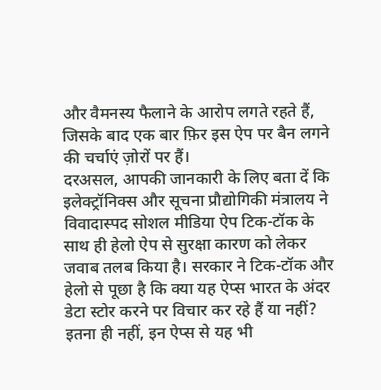और वैमनस्य फैलाने के आरोप लगते रहते हैं, जिसके बाद एक बार फ़िर इस ऐप पर बैन लगने की चर्चाएं ज़ोरों पर हैं।
दरअसल, आपकी जानकारी के लिए बता दें कि इलेक्ट्रॉनिक्स और सूचना प्रौद्योगिकी मंत्रालय ने विवादास्पद सोशल मीडिया ऐप टिक-टॉक के साथ ही हेलो ऐप से सुरक्षा कारण को लेकर जवाब तलब किया है। सरकार ने टिक-टॉक और हेलो से पूछा है कि क्या यह ऐप्स भारत के अंदर डेटा स्टोर करने पर विचार कर रहे हैं या नहीं? इतना ही नहीं, इन ऐप्स से यह भी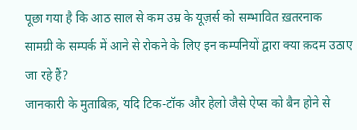पूछा गया है कि आठ साल से कम उम्र के यूज़र्स को सम्भावित ख़तरनाक सामग्री के सम्पर्क में आने से रोकने के लिए इन कम्पनियों द्वारा क्या क़दम उठाए जा रहे हैं?
जानकारी के मुताबिक़, यदि टिक-टॉक और हेलो जैसे ऐप्स को बैन होने से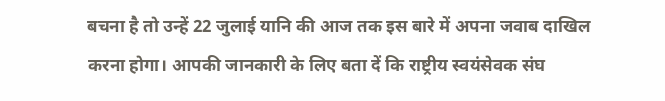बचना है तो उन्हें 22 जुलाई यानि की आज तक इस बारे में अपना जवाब दाखिल करना होगा। आपकी जानकारी के लिए बता दें कि राष्ट्रीय स्वयंसेवक संघ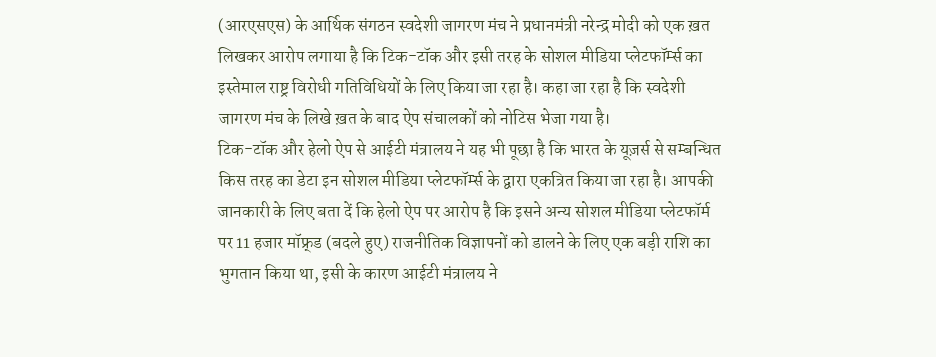(आरएसएस) के आर्थिक संगठन स्वदेशी जागरण मंच ने प्रधानमंत्री नरेन्द्र मोदी को एक ख़त लिखकर आरोप लगाया है कि टिक-टॉक और इसी तरह के सोशल मीडिया प्लेटफॉर्म्स का इस्तेमाल राष्ट्र विरोधी गतिविधियों के लिए किया जा रहा है। कहा जा रहा है कि स्वदेशी जागरण मंच के लिखे ख़त के बाद ऐप संचालकों को नोटिस भेजा गया है।
टिक-टॉक और हेलो ऐप से आईटी मंत्रालय ने यह भी पूछा है कि भारत के यूज़र्स से सम्बन्धित किस तरह का डेटा इन सोशल मीडिया प्लेटफॉर्म्स के द्वारा एकत्रित किया जा रहा है। आपकी जानकारी के लिए बता दें कि हेलो ऐप पर आरोप है कि इसने अन्य सोशल मीडिया प्लेटफॉर्म पर 11 हजार मॉफ्र्ड (बदले हुए) राजनीतिक विज्ञापनों को डालने के लिए एक बड़ी राशि का भुगतान किया था, इसी के कारण आईटी मंत्रालय ने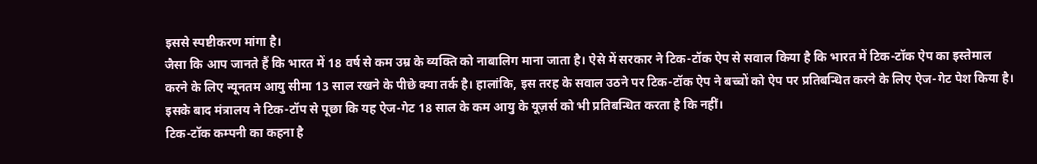इससे स्पष्टीकरण मांगा है।
जैसा कि आप जानते हैं कि भारत में 18 वर्ष से कम उम्र के व्यक्ति को नाबालिग माना जाता है। ऐसे में सरकार ने टिक-टॉक ऐप से सवाल किया है कि भारत में टिक-टॉक ऐप का इस्तेमाल करने के लिए न्यूनतम आयु सीमा 13 साल रखने के पीछे क्या तर्क है। हालांकि, इस तरह के सवाल उठने पर टिक-टॉक ऐप ने बच्चों को ऐप पर प्रतिबन्धित करने के लिए ऐज-गेट पेश किया है। इसके बाद मंत्रालय ने टिक-टॉप से पूछा कि यह ऐज-गेट 18 साल के कम आयु के यूज़र्स को भी प्रतिबन्धित करता है कि नहीं।
टिक-टॉक कम्पनी का कहना है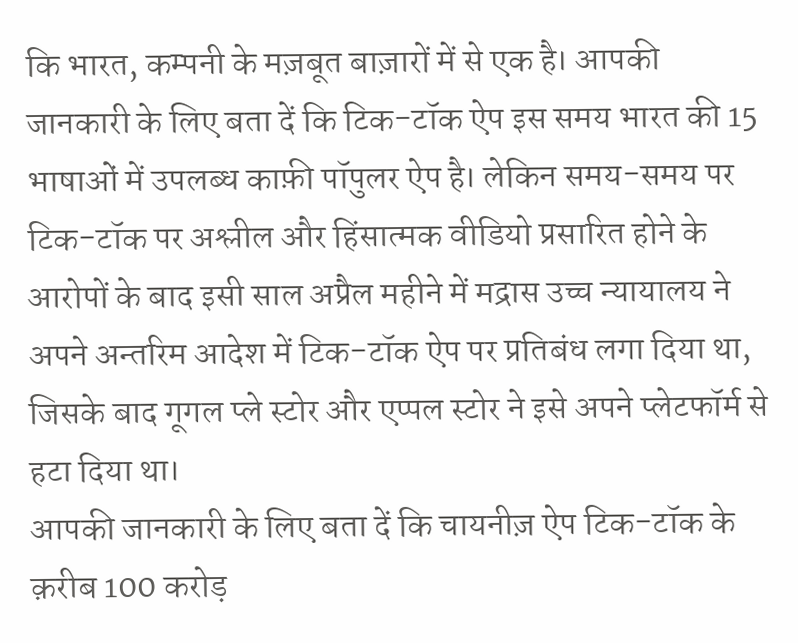कि भारत, कम्पनी के मज़बूत बाज़ारों में से एक है। आपकी जानकारी के लिए बता दें कि टिक-टॉक ऐप इस समय भारत की 15 भाषाओं में उपलब्ध काफ़ी पॉपुलर ऐप है। लेकिन समय-समय पर टिक-टॉक पर अश्लील और हिंसात्मक वीडियो प्रसारित होने के आरोपों के बाद इसी साल अप्रैल महीने में मद्रास उच्च न्यायालय ने अपने अन्तरिम आदेश में टिक-टॉक ऐप पर प्रतिबंध लगा दिया था, जिसके बाद गूगल प्ले स्टोर और एप्पल स्टोर ने इसे अपने प्लेटफॉर्म से हटा दिया था।
आपकी जानकारी के लिए बता दें कि चायनीज़ ऐप टिक-टॉक के क़रीब 100 करोड़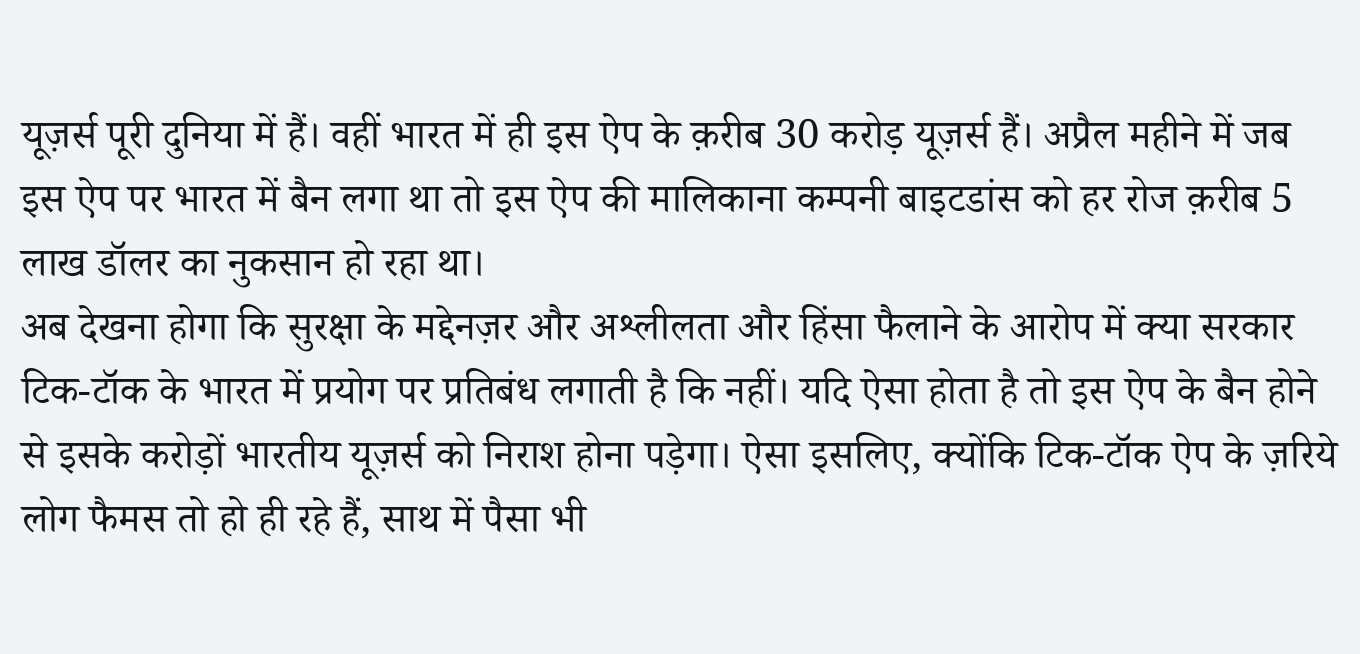यूज़र्स पूरी दुनिया में हैं। वहीं भारत में ही इस ऐप के क़रीब 30 करोड़ यूज़र्स हैं। अप्रैल महीने में जब इस ऐप पर भारत में बैन लगा था तो इस ऐप की मालिकाना कम्पनी बाइटडांस को हर रोज क़रीब 5 लाख डॉलर का नुकसान हो रहा था।
अब देखना होगा कि सुरक्षा के मद्देनज़र और अश्लीलता और हिंसा फैलाने के आरोप में क्या सरकार टिक-टॉक के भारत में प्रयोग पर प्रतिबंध लगाती है कि नहीं। यदि ऐसा होता है तो इस ऐप के बैन होने से इसके करोड़ों भारतीय यूज़र्स को निराश होना पड़ेगा। ऐसा इसलिए, क्योंकि टिक-टॉक ऐप के ज़रिये लोग फैमस तो हो ही रहे हैं, साथ में पैसा भी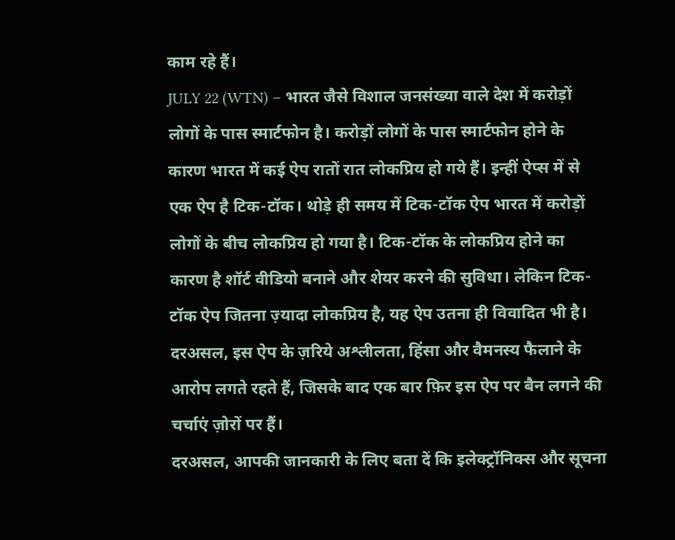काम रहे हैं।
JULY 22 (WTN) – भारत जैसे विशाल जनसंख्या वाले देश में करोड़ों लोगों के पास स्मार्टफोन है। करोड़ों लोगों के पास स्मार्टफोन होने के कारण भारत में कई ऐप रातों रात लोकप्रिय हो गये हैं। इन्हीं ऐप्स में से एक ऐप है टिक-टॉक। थोड़े ही समय में टिक-टॉक ऐप भारत में करोड़ों लोगों के बीच लोकप्रिय हो गया है। टिक-टॉक के लोकप्रिय होने का कारण है शॉर्ट वीडियो बनाने और शेयर करने की सुविधा। लेकिन टिक-टॉक ऐप जितना ज़्यादा लोकप्रिय है, यह ऐप उतना ही विवादित भी है। दरअसल, इस ऐप के ज़रिये अश्लीलता, हिंसा और वैमनस्य फैलाने के आरोप लगते रहते हैं, जिसके बाद एक बार फ़िर इस ऐप पर बैन लगने की चर्चाएं ज़ोरों पर हैं।
दरअसल, आपकी जानकारी के लिए बता दें कि इलेक्ट्रॉनिक्स और सूचना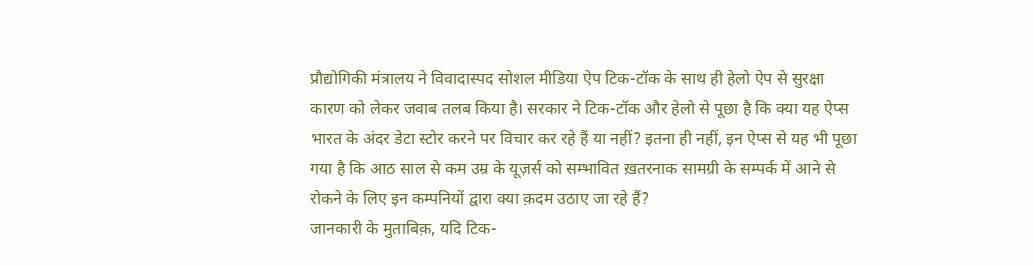प्रौद्योगिकी मंत्रालय ने विवादास्पद सोशल मीडिया ऐप टिक-टॉक के साथ ही हेलो ऐप से सुरक्षा कारण को लेकर जवाब तलब किया है। सरकार ने टिक-टॉक और हेलो से पूछा है कि क्या यह ऐप्स भारत के अंदर डेटा स्टोर करने पर विचार कर रहे हैं या नहीं? इतना ही नहीं, इन ऐप्स से यह भी पूछा गया है कि आठ साल से कम उम्र के यूज़र्स को सम्भावित ख़तरनाक सामग्री के सम्पर्क में आने से रोकने के लिए इन कम्पनियों द्वारा क्या क़दम उठाए जा रहे हैं?
जानकारी के मुताबिक़, यदि टिक-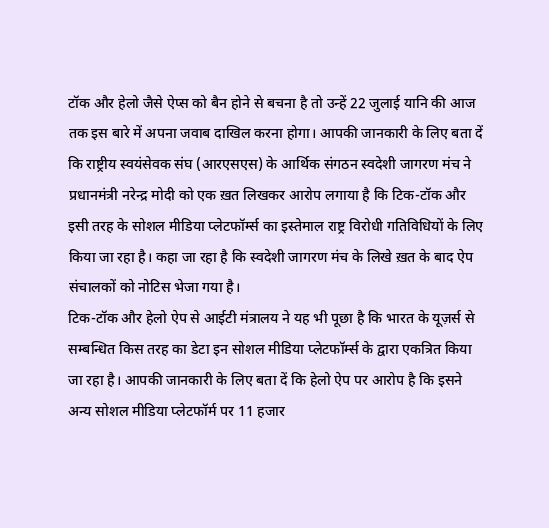टॉक और हेलो जैसे ऐप्स को बैन होने से बचना है तो उन्हें 22 जुलाई यानि की आज तक इस बारे में अपना जवाब दाखिल करना होगा। आपकी जानकारी के लिए बता दें कि राष्ट्रीय स्वयंसेवक संघ (आरएसएस) के आर्थिक संगठन स्वदेशी जागरण मंच ने प्रधानमंत्री नरेन्द्र मोदी को एक ख़त लिखकर आरोप लगाया है कि टिक-टॉक और इसी तरह के सोशल मीडिया प्लेटफॉर्म्स का इस्तेमाल राष्ट्र विरोधी गतिविधियों के लिए किया जा रहा है। कहा जा रहा है कि स्वदेशी जागरण मंच के लिखे ख़त के बाद ऐप संचालकों को नोटिस भेजा गया है।
टिक-टॉक और हेलो ऐप से आईटी मंत्रालय ने यह भी पूछा है कि भारत के यूज़र्स से सम्बन्धित किस तरह का डेटा इन सोशल मीडिया प्लेटफॉर्म्स के द्वारा एकत्रित किया जा रहा है। आपकी जानकारी के लिए बता दें कि हेलो ऐप पर आरोप है कि इसने अन्य सोशल मीडिया प्लेटफॉर्म पर 11 हजार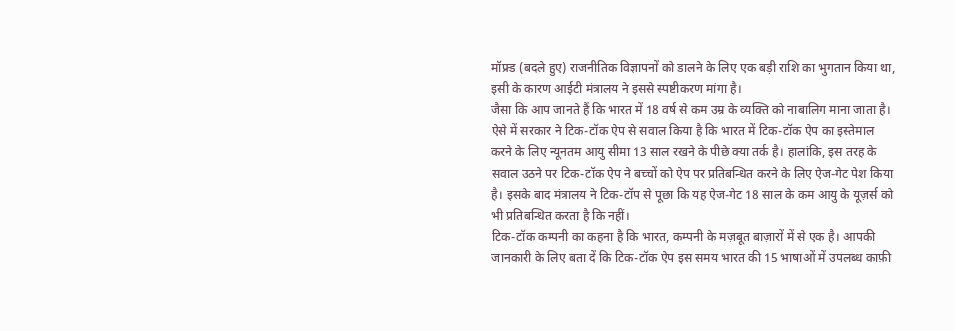मॉफ्र्ड (बदले हुए) राजनीतिक विज्ञापनों को डालने के लिए एक बड़ी राशि का भुगतान किया था, इसी के कारण आईटी मंत्रालय ने इससे स्पष्टीकरण मांगा है।
जैसा कि आप जानते हैं कि भारत में 18 वर्ष से कम उम्र के व्यक्ति को नाबालिग माना जाता है। ऐसे में सरकार ने टिक-टॉक ऐप से सवाल किया है कि भारत में टिक-टॉक ऐप का इस्तेमाल करने के लिए न्यूनतम आयु सीमा 13 साल रखने के पीछे क्या तर्क है। हालांकि, इस तरह के सवाल उठने पर टिक-टॉक ऐप ने बच्चों को ऐप पर प्रतिबन्धित करने के लिए ऐज-गेट पेश किया है। इसके बाद मंत्रालय ने टिक-टॉप से पूछा कि यह ऐज-गेट 18 साल के कम आयु के यूज़र्स को भी प्रतिबन्धित करता है कि नहीं।
टिक-टॉक कम्पनी का कहना है कि भारत, कम्पनी के मज़बूत बाज़ारों में से एक है। आपकी जानकारी के लिए बता दें कि टिक-टॉक ऐप इस समय भारत की 15 भाषाओं में उपलब्ध काफ़ी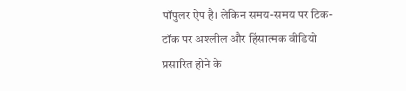पॉपुलर ऐप है। लेकिन समय-समय पर टिक-टॉक पर अश्लील और हिंसात्मक वीडियो प्रसारित होने के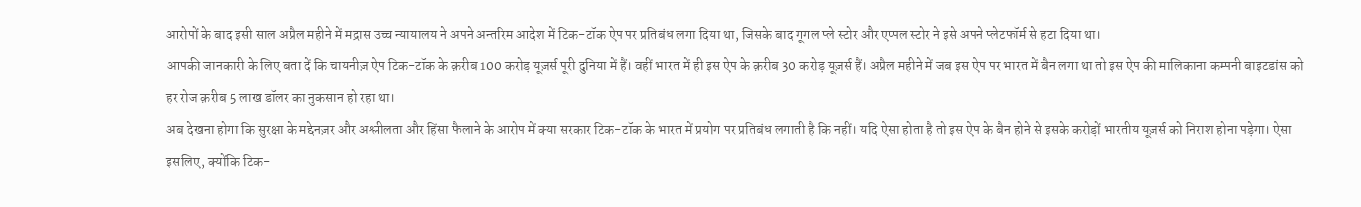आरोपों के बाद इसी साल अप्रैल महीने में मद्रास उच्च न्यायालय ने अपने अन्तरिम आदेश में टिक-टॉक ऐप पर प्रतिबंध लगा दिया था, जिसके बाद गूगल प्ले स्टोर और एप्पल स्टोर ने इसे अपने प्लेटफॉर्म से हटा दिया था।
आपकी जानकारी के लिए बता दें कि चायनीज़ ऐप टिक-टॉक के क़रीब 100 करोड़ यूज़र्स पूरी दुनिया में हैं। वहीं भारत में ही इस ऐप के क़रीब 30 करोड़ यूज़र्स हैं। अप्रैल महीने में जब इस ऐप पर भारत में बैन लगा था तो इस ऐप की मालिकाना कम्पनी बाइटडांस को हर रोज क़रीब 5 लाख डॉलर का नुकसान हो रहा था।
अब देखना होगा कि सुरक्षा के मद्देनज़र और अश्लीलता और हिंसा फैलाने के आरोप में क्या सरकार टिक-टॉक के भारत में प्रयोग पर प्रतिबंध लगाती है कि नहीं। यदि ऐसा होता है तो इस ऐप के बैन होने से इसके करोड़ों भारतीय यूज़र्स को निराश होना पड़ेगा। ऐसा इसलिए, क्योंकि टिक-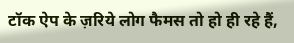टॉक ऐप के ज़रिये लोग फैमस तो हो ही रहे हैं,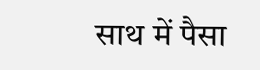साथ में पैसा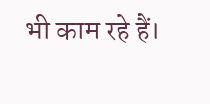भी काम रहे हैं।